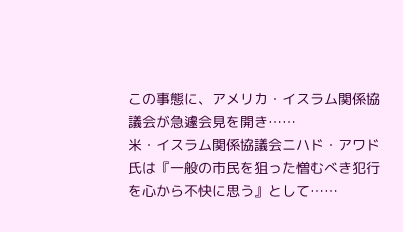この事態に、アメリカ・イスラム関係協議会が急遽会見を開き……
米・イスラム関係協議会ニハド・アワド氏は『一般の市民を狙った憎むべき犯行を心から不快に思う』として……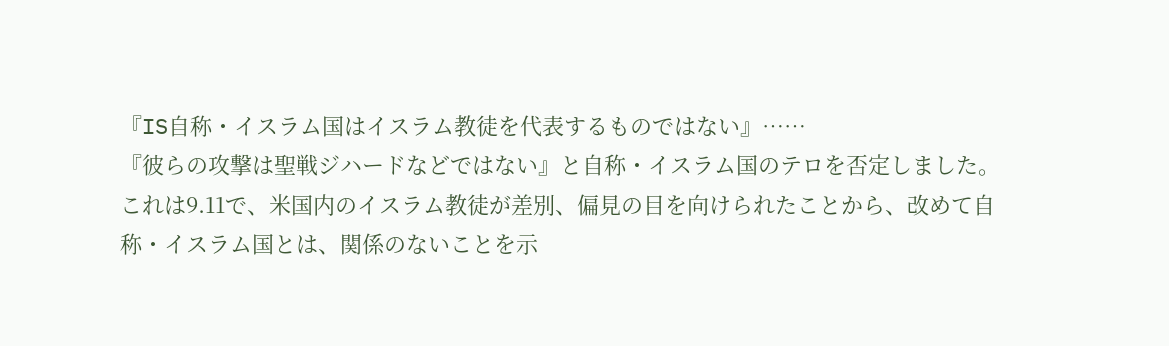『IS自称・イスラム国はイスラム教徒を代表するものではない』……
『彼らの攻撃は聖戦ジハードなどではない』と自称・イスラム国のテロを否定しました。
これは9.11で、米国内のイスラム教徒が差別、偏見の目を向けられたことから、改めて自称・イスラム国とは、関係のないことを示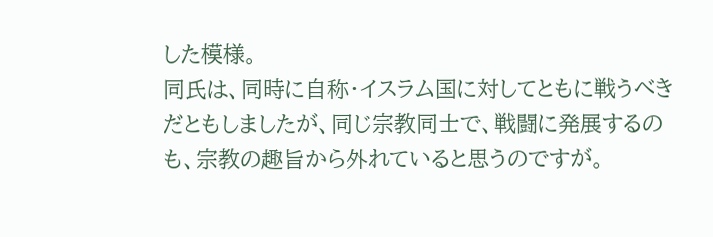した模様。
同氏は、同時に自称・イスラム国に対してともに戦うべきだともしましたが、同じ宗教同士で、戦闘に発展するのも、宗教の趣旨から外れていると思うのですが。